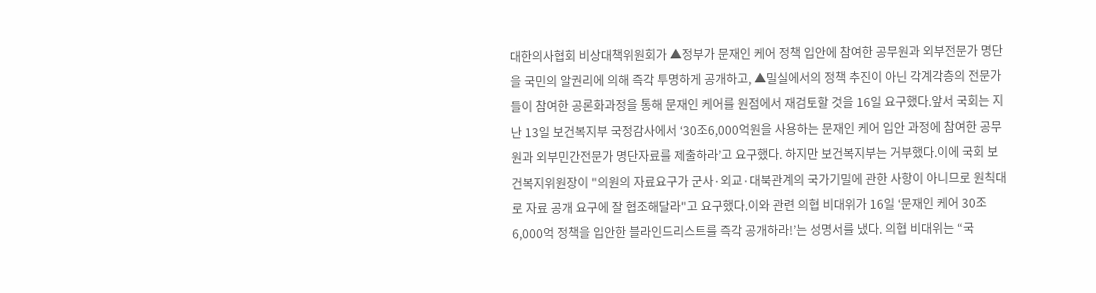대한의사협회 비상대책위원회가 ▲정부가 문재인 케어 정책 입안에 참여한 공무원과 외부전문가 명단을 국민의 알권리에 의해 즉각 투명하게 공개하고, ▲밀실에서의 정책 추진이 아닌 각계각층의 전문가들이 참여한 공론화과정을 통해 문재인 케어를 원점에서 재검토할 것을 16일 요구했다.앞서 국회는 지난 13일 보건복지부 국정감사에서 ‘30조6,000억원을 사용하는 문재인 케어 입안 과정에 참여한 공무원과 외부민간전문가 명단자료를 제출하라’고 요구했다. 하지만 보건복지부는 거부했다.이에 국회 보건복지위원장이 "의원의 자료요구가 군사·외교·대북관계의 국가기밀에 관한 사항이 아니므로 원칙대로 자료 공개 요구에 잘 협조해달라"고 요구했다.이와 관련 의협 비대위가 16일 ‘문재인 케어 30조6,000억 정책을 입안한 블라인드리스트를 즉각 공개하라!’는 성명서를 냈다. 의협 비대위는 “국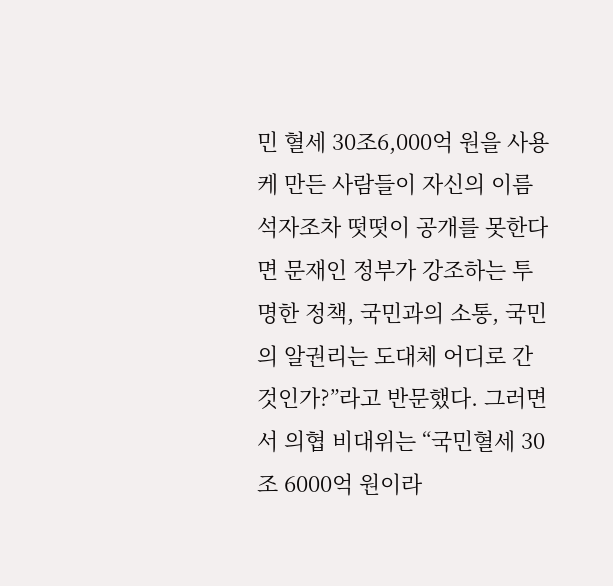민 혈세 30조6,000억 원을 사용케 만든 사람들이 자신의 이름 석자조차 떳떳이 공개를 못한다면 문재인 정부가 강조하는 투명한 정책, 국민과의 소통, 국민의 알권리는 도대체 어디로 간 것인가?”라고 반문했다. 그러면서 의협 비대위는 “국민혈세 30조 6000억 원이라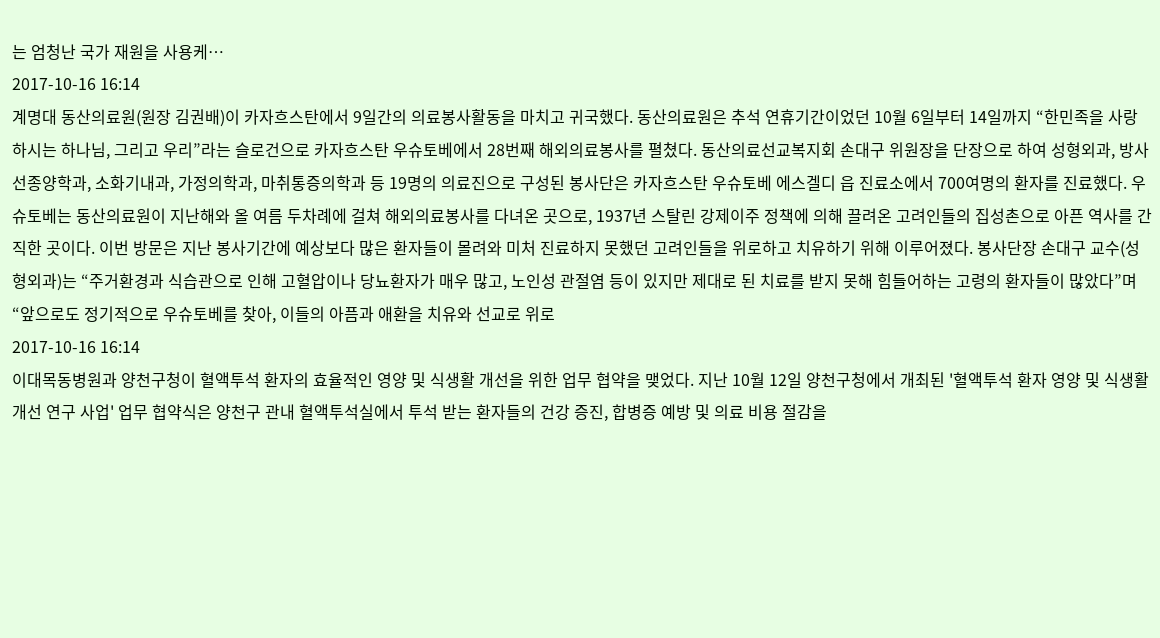는 엄청난 국가 재원을 사용케…
2017-10-16 16:14
계명대 동산의료원(원장 김권배)이 카자흐스탄에서 9일간의 의료봉사활동을 마치고 귀국했다. 동산의료원은 추석 연휴기간이었던 10월 6일부터 14일까지 “한민족을 사랑하시는 하나님, 그리고 우리”라는 슬로건으로 카자흐스탄 우슈토베에서 28번째 해외의료봉사를 펼쳤다. 동산의료선교복지회 손대구 위원장을 단장으로 하여 성형외과, 방사선종양학과, 소화기내과, 가정의학과, 마취통증의학과 등 19명의 의료진으로 구성된 봉사단은 카자흐스탄 우슈토베 에스겔디 읍 진료소에서 700여명의 환자를 진료했다. 우슈토베는 동산의료원이 지난해와 올 여름 두차례에 걸쳐 해외의료봉사를 다녀온 곳으로, 1937년 스탈린 강제이주 정책에 의해 끌려온 고려인들의 집성촌으로 아픈 역사를 간직한 곳이다. 이번 방문은 지난 봉사기간에 예상보다 많은 환자들이 몰려와 미처 진료하지 못했던 고려인들을 위로하고 치유하기 위해 이루어졌다. 봉사단장 손대구 교수(성형외과)는 “주거환경과 식습관으로 인해 고혈압이나 당뇨환자가 매우 많고, 노인성 관절염 등이 있지만 제대로 된 치료를 받지 못해 힘들어하는 고령의 환자들이 많았다”며 “앞으로도 정기적으로 우슈토베를 찾아, 이들의 아픔과 애환을 치유와 선교로 위로
2017-10-16 16:14
이대목동병원과 양천구청이 혈액투석 환자의 효율적인 영양 및 식생활 개선을 위한 업무 협약을 맺었다. 지난 10월 12일 양천구청에서 개최된 '혈액투석 환자 영양 및 식생활 개선 연구 사업' 업무 협약식은 양천구 관내 혈액투석실에서 투석 받는 환자들의 건강 증진, 합병증 예방 및 의료 비용 절감을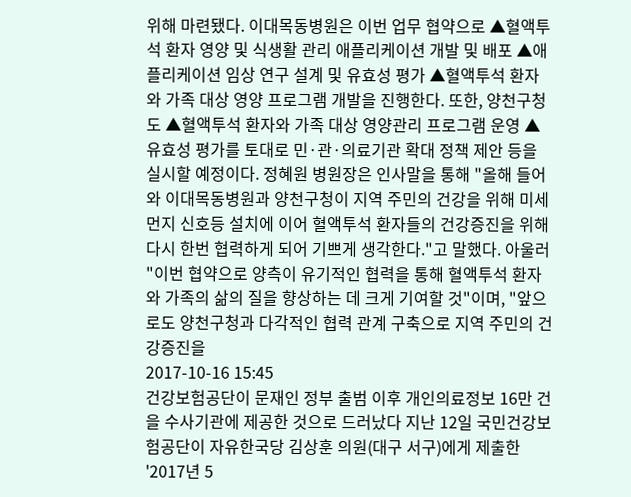위해 마련됐다. 이대목동병원은 이번 업무 협약으로 ▲혈액투석 환자 영양 및 식생활 관리 애플리케이션 개발 및 배포 ▲애플리케이션 임상 연구 설계 및 유효성 평가 ▲혈액투석 환자와 가족 대상 영양 프로그램 개발을 진행한다. 또한, 양천구청도 ▲혈액투석 환자와 가족 대상 영양관리 프로그램 운영 ▲유효성 평가를 토대로 민·관·의료기관 확대 정책 제안 등을 실시할 예정이다. 정혜원 병원장은 인사말을 통해 "올해 들어와 이대목동병원과 양천구청이 지역 주민의 건강을 위해 미세먼지 신호등 설치에 이어 혈액투석 환자들의 건강증진을 위해 다시 한번 협력하게 되어 기쁘게 생각한다."고 말했다. 아울러 "이번 협약으로 양측이 유기적인 협력을 통해 혈액투석 환자와 가족의 삶의 질을 향상하는 데 크게 기여할 것"이며, "앞으로도 양천구청과 다각적인 협력 관계 구축으로 지역 주민의 건강증진을
2017-10-16 15:45
건강보험공단이 문재인 정부 출범 이후 개인의료정보 16만 건을 수사기관에 제공한 것으로 드러났다 지난 12일 국민건강보험공단이 자유한국당 김상훈 의원(대구 서구)에게 제출한 '2017년 5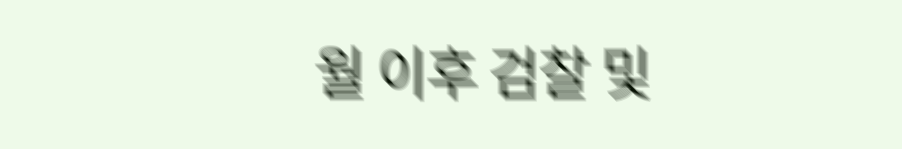월 이후 검찰 및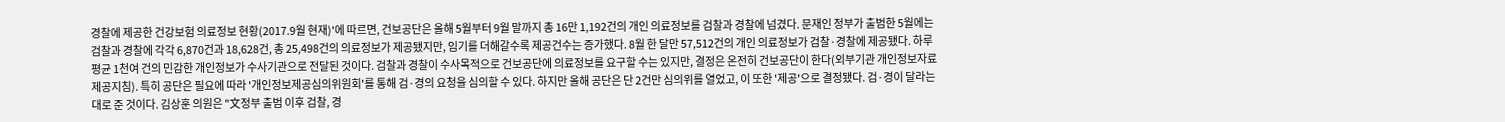경찰에 제공한 건강보험 의료정보 현황(2017.9월 현재)'에 따르면, 건보공단은 올해 5월부터 9월 말까지 총 16만 1,192건의 개인 의료정보를 검찰과 경찰에 넘겼다. 문재인 정부가 출범한 5월에는 검찰과 경찰에 각각 6,870건과 18,628건, 총 25,498건의 의료정보가 제공됐지만, 임기를 더해갈수록 제공건수는 증가했다. 8월 한 달만 57,512건의 개인 의료정보가 검찰·경찰에 제공됐다. 하루 평균 1천여 건의 민감한 개인정보가 수사기관으로 전달된 것이다. 검찰과 경찰이 수사목적으로 건보공단에 의료정보를 요구할 수는 있지만, 결정은 온전히 건보공단이 한다(외부기관 개인정보자료 제공지침). 특히 공단은 필요에 따라 '개인정보제공심의위원회'를 통해 검·경의 요청을 심의할 수 있다. 하지만 올해 공단은 단 2건만 심의위를 열었고, 이 또한 '제공'으로 결정됐다. 검·경이 달라는 대로 준 것이다. 김상훈 의원은 "文정부 출범 이후 검찰, 경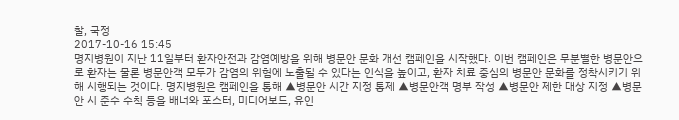찰, 국정
2017-10-16 15:45
명지병원이 지난 11일부터 환자안전과 감염예방을 위해 병문안 문화 개선 캠페인을 시작했다. 이번 캠페인은 무분별한 병문안으로 환자는 물론 병문안객 모두가 감염의 위험에 노출될 수 있다는 인식을 높이고, 환자 치료 중심의 병문안 문화를 정착시키기 위해 시행되는 것이다. 명지병원은 캠페인을 통해 ▲병문안 시간 지정 통제 ▲병문안객 명부 작성 ▲병문안 제한 대상 지정 ▲병문안 시 준수 수칙 등을 배너와 포스터, 미디어보드, 유인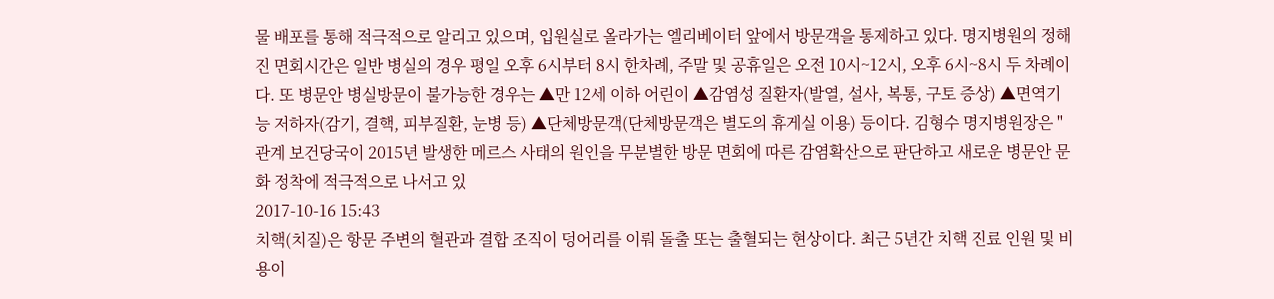물 배포를 통해 적극적으로 알리고 있으며, 입원실로 올라가는 엘리베이터 앞에서 방문객을 통제하고 있다. 명지병원의 정해진 면회시간은 일반 병실의 경우 평일 오후 6시부터 8시 한차례, 주말 및 공휴일은 오전 10시~12시, 오후 6시~8시 두 차례이다. 또 병문안 병실방문이 불가능한 경우는 ▲만 12세 이하 어린이 ▲감염성 질환자(발열, 설사, 복통, 구토 증상) ▲면역기능 저하자(감기, 결핵, 피부질환, 눈병 등) ▲단체방문객(단체방문객은 별도의 휴게실 이용) 등이다. 김형수 명지병원장은 "관계 보건당국이 2015년 발생한 메르스 사태의 원인을 무분별한 방문 면회에 따른 감염확산으로 판단하고 새로운 병문안 문화 정착에 적극적으로 나서고 있
2017-10-16 15:43
치핵(치질)은 항문 주변의 혈관과 결합 조직이 덩어리를 이뤄 돌출 또는 출혈되는 현상이다. 최근 5년간 치핵 진료 인원 및 비용이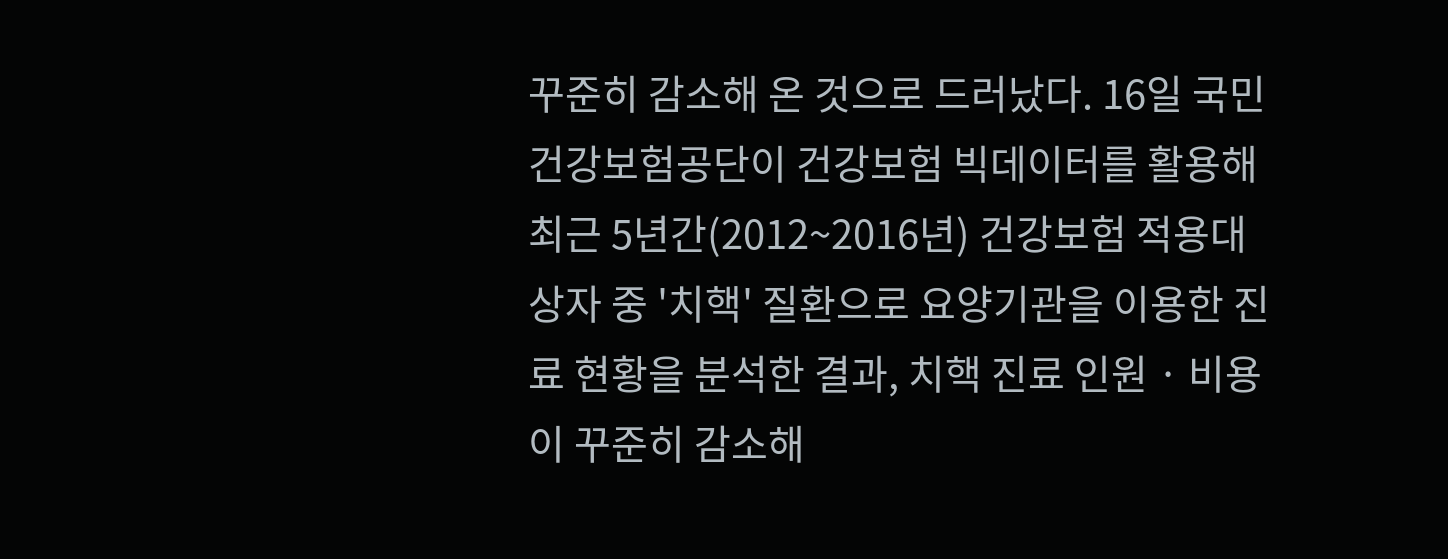꾸준히 감소해 온 것으로 드러났다. 16일 국민건강보험공단이 건강보험 빅데이터를 활용해 최근 5년간(2012~2016년) 건강보험 적용대상자 중 '치핵' 질환으로 요양기관을 이용한 진료 현황을 분석한 결과, 치핵 진료 인원 · 비용이 꾸준히 감소해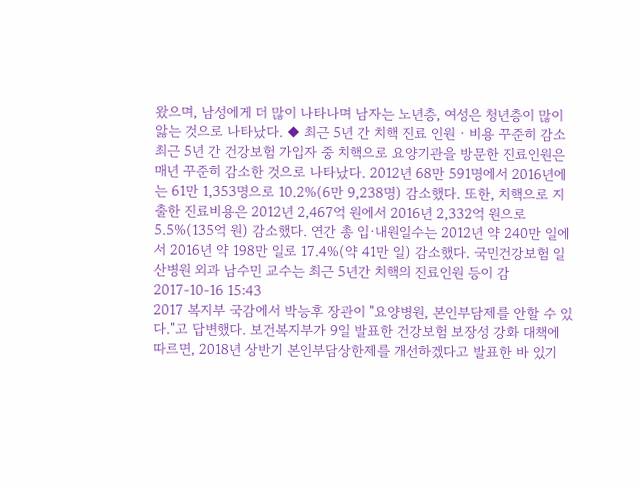왔으며, 남성에게 더 많이 나타나며 남자는 노년층, 여성은 청년층이 많이 앓는 것으로 나타났다. ◆ 최근 5년 간 치핵 진료 인원 · 비용 꾸준히 감소 최근 5년 간 건강보험 가입자 중 치핵으로 요양기관을 방문한 진료인원은 매년 꾸준히 감소한 것으로 나타났다. 2012년 68만 591명에서 2016년에는 61만 1,353명으로 10.2%(6만 9,238명) 감소했다. 또한, 치핵으로 지출한 진료비용은 2012년 2,467억 원에서 2016년 2,332억 원으로 5.5%(135억 원) 감소했다. 연간 총 입·내원일수는 2012년 약 240만 일에서 2016년 약 198만 일로 17.4%(약 41만 일) 감소했다. 국민건강보험 일산병원 외과 남수민 교수는 최근 5년간 치핵의 진료인원 등이 감
2017-10-16 15:43
2017 복지부 국감에서 박능후 장관이 "요양병원, 본인부담제를 안할 수 있다."고 답변했다. 보건복지부가 9일 발표한 건강보험 보장성 강화 대책에 따르면, 2018년 상반기 본인부담상한제를 개선하겠다고 발표한 바 있기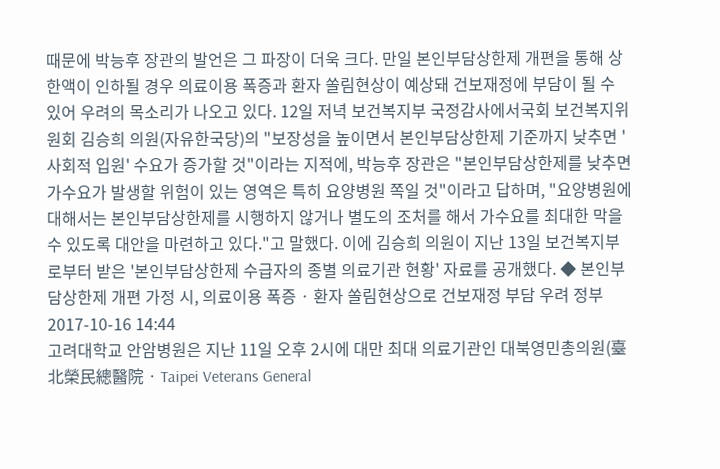때문에 박능후 장관의 발언은 그 파장이 더욱 크다. 만일 본인부담상한제 개편을 통해 상한액이 인하될 경우 의료이용 폭증과 환자 쏠림현상이 예상돼 건보재정에 부담이 될 수 있어 우려의 목소리가 나오고 있다. 12일 저녁 보건복지부 국정감사에서국회 보건복지위원회 김승희 의원(자유한국당)의 "보장성을 높이면서 본인부담상한제 기준까지 낮추면 '사회적 입원' 수요가 증가할 것"이라는 지적에, 박능후 장관은 "본인부담상한제를 낮추면 가수요가 발생할 위험이 있는 영역은 특히 요양병원 쪽일 것"이라고 답하며, "요양병원에 대해서는 본인부담상한제를 시행하지 않거나 별도의 조처를 해서 가수요를 최대한 막을 수 있도록 대안을 마련하고 있다."고 말했다. 이에 김승희 의원이 지난 13일 보건복지부로부터 받은 '본인부담상한제 수급자의 종별 의료기관 현황' 자료를 공개했다. ◆ 본인부담상한제 개편 가정 시, 의료이용 폭증 · 환자 쏠림현상으로 건보재정 부담 우려 정부
2017-10-16 14:44
고려대학교 안암병원은 지난 11일 오후 2시에 대만 최대 의료기관인 대북영민총의원(臺北榮民總醫院 · Taipei Veterans General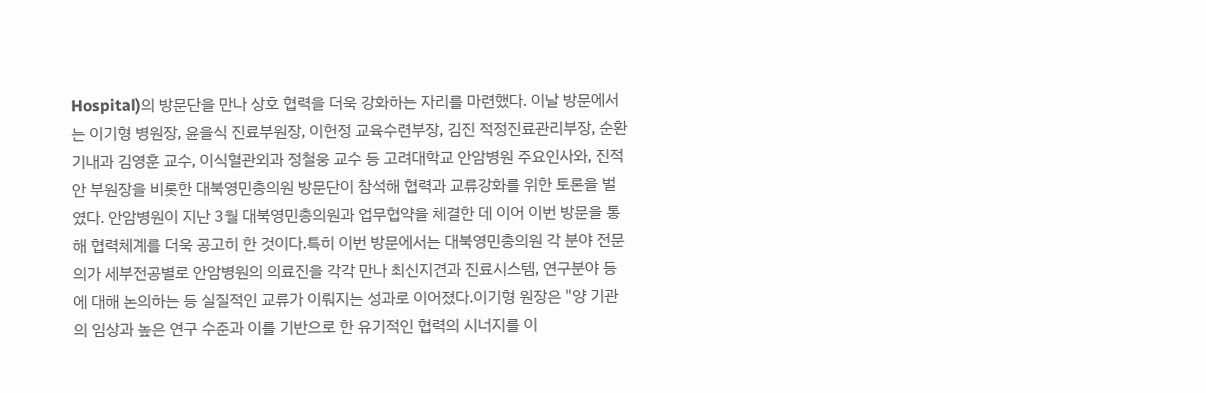Hospital)의 방문단을 만나 상호 협력을 더욱 강화하는 자리를 마련했다. 이날 방문에서는 이기형 병원장, 윤을식 진료부원장, 이헌정 교육수련부장, 김진 적정진료관리부장, 순환기내과 김영훈 교수, 이식혈관외과 정철웅 교수 등 고려대학교 안암병원 주요인사와, 진적안 부원장을 비롯한 대북영민총의원 방문단이 참석해 협력과 교류강화를 위한 토론을 벌였다. 안암병원이 지난 3월 대북영민총의원과 업무협약을 체결한 데 이어 이번 방문을 통해 협력체계를 더욱 공고히 한 것이다.특히 이번 방문에서는 대북영민총의원 각 분야 전문의가 세부전공별로 안암병원의 의료진을 각각 만나 최신지견과 진료시스템, 연구분야 등에 대해 논의하는 등 실질적인 교류가 이뤄지는 성과로 이어졌다.이기형 원장은 "양 기관의 임상과 높은 연구 수준과 이를 기반으로 한 유기적인 협력의 시너지를 이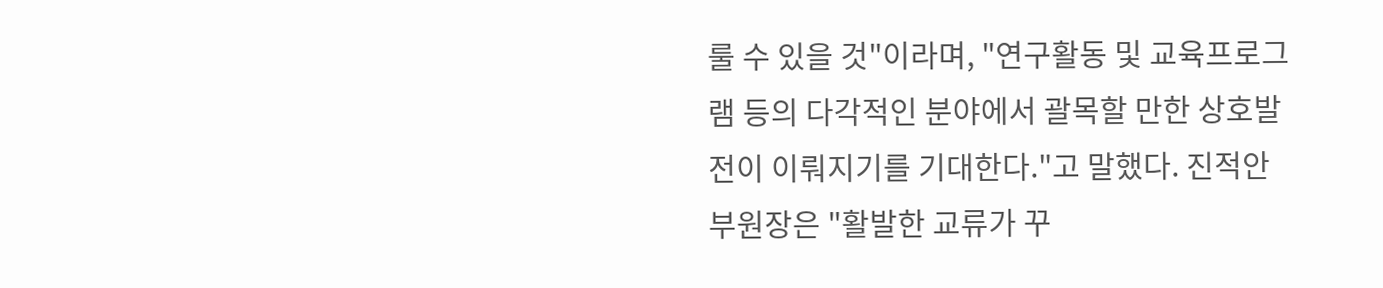룰 수 있을 것"이라며, "연구활동 및 교육프로그램 등의 다각적인 분야에서 괄목할 만한 상호발전이 이뤄지기를 기대한다."고 말했다. 진적안 부원장은 "활발한 교류가 꾸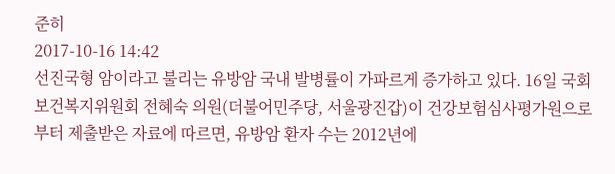준히
2017-10-16 14:42
선진국형 암이라고 불리는 유방암 국내 발병률이 가파르게 증가하고 있다. 16일 국회 보건복지위원회 전혜숙 의원(더불어민주당, 서울광진갑)이 건강보험심사평가원으로부터 제출받은 자료에 따르면, 유방암 환자 수는 2012년에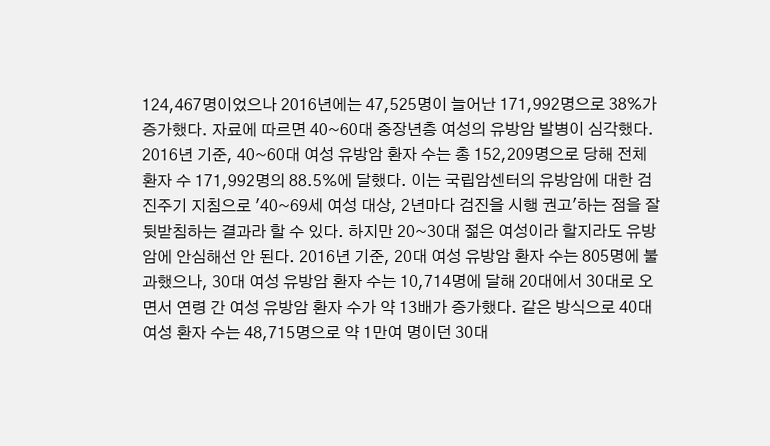124,467명이었으나 2016년에는 47,525명이 늘어난 171,992명으로 38%가 증가했다. 자료에 따르면 40~60대 중장년층 여성의 유방암 발병이 심각했다. 2016년 기준, 40~60대 여성 유방암 환자 수는 총 152,209명으로 당해 전체 환자 수 171,992명의 88.5%에 달했다. 이는 국립암센터의 유방암에 대한 검진주기 지침으로 '40~69세 여성 대상, 2년마다 검진을 시행 권고'하는 점을 잘 뒷받침하는 결과라 할 수 있다. 하지만 20~30대 젊은 여성이라 할지라도 유방암에 안심해선 안 된다. 2016년 기준, 20대 여성 유방암 환자 수는 805명에 불과했으나, 30대 여성 유방암 환자 수는 10,714명에 달해 20대에서 30대로 오면서 연령 간 여성 유방암 환자 수가 약 13배가 증가했다. 같은 방식으로 40대 여성 환자 수는 48,715명으로 약 1만여 명이던 30대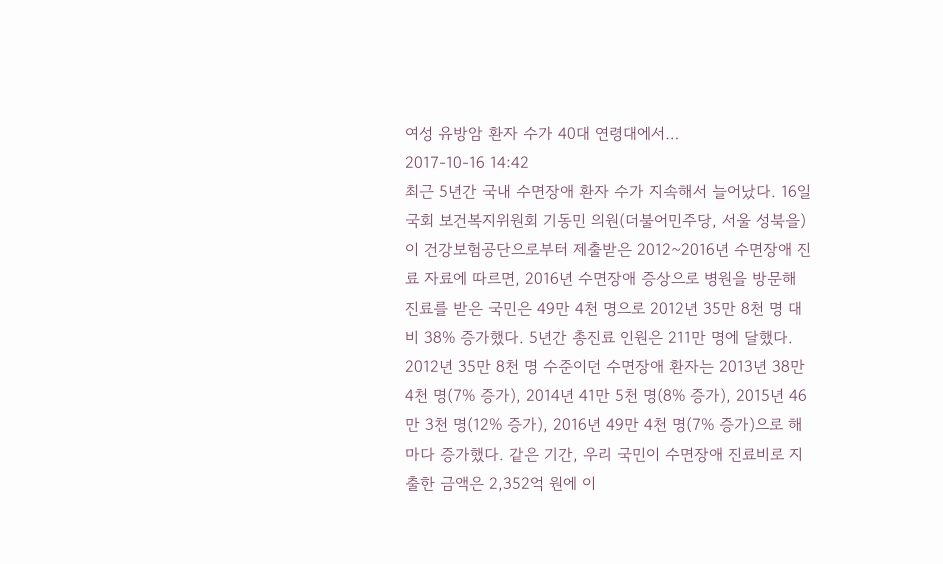여성 유방암 환자 수가 40대 연령대에서…
2017-10-16 14:42
최근 5년간 국내 수면장애 환자 수가 지속해서 늘어났다. 16일 국회 보건복지위원회 기동민 의원(더불어민주당, 서울 성북을)이 건강보험공단으로부터 제출받은 2012~2016년 수면장애 진료 자료에 따르면, 2016년 수면장애 증상으로 병원을 방문해 진료를 받은 국민은 49만 4천 명으로 2012년 35만 8천 명 대비 38% 증가했다. 5년간 총진료 인원은 211만 명에 달했다. 2012년 35만 8천 명 수준이던 수면장애 환자는 2013년 38만 4천 명(7% 증가), 2014년 41만 5천 명(8% 증가), 2015년 46만 3천 명(12% 증가), 2016년 49만 4천 명(7% 증가)으로 해마다 증가했다. 같은 기간, 우리 국민이 수면장애 진료비로 지출한 금액은 2,352억 원에 이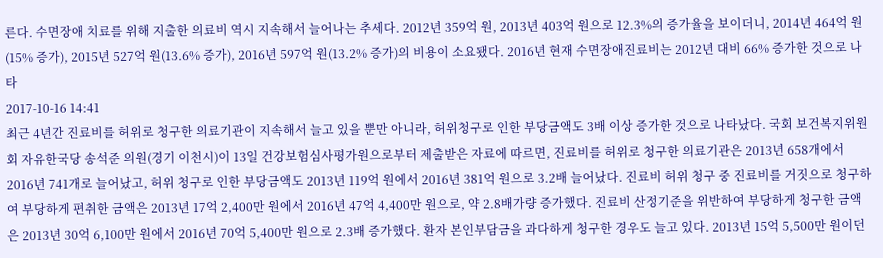른다. 수면장애 치료를 위해 지출한 의료비 역시 지속해서 늘어나는 추세다. 2012년 359억 원, 2013년 403억 원으로 12.3%의 증가율을 보이더니, 2014년 464억 원(15% 증가), 2015년 527억 원(13.6% 증가), 2016년 597억 원(13.2% 증가)의 비용이 소요됐다. 2016년 현재 수면장애진료비는 2012년 대비 66% 증가한 것으로 나타
2017-10-16 14:41
최근 4년간 진료비를 허위로 청구한 의료기관이 지속해서 늘고 있을 뿐만 아니라, 허위청구로 인한 부당금액도 3배 이상 증가한 것으로 나타났다. 국회 보건복지위원회 자유한국당 송석준 의원(경기 이천시)이 13일 건강보험심사평가원으로부터 제출받은 자료에 따르면, 진료비를 허위로 청구한 의료기관은 2013년 658개에서 2016년 741개로 늘어났고, 허위 청구로 인한 부당금액도 2013년 119억 원에서 2016년 381억 원으로 3.2배 늘어났다. 진료비 허위 청구 중 진료비를 거짓으로 청구하여 부당하게 편취한 금액은 2013년 17억 2,400만 원에서 2016년 47억 4,400만 원으로, 약 2.8배가량 증가했다. 진료비 산정기준을 위반하여 부당하게 청구한 금액은 2013년 30억 6,100만 원에서 2016년 70억 5,400만 원으로 2.3배 증가했다. 환자 본인부담금을 과다하게 청구한 경우도 늘고 있다. 2013년 15억 5,500만 원이던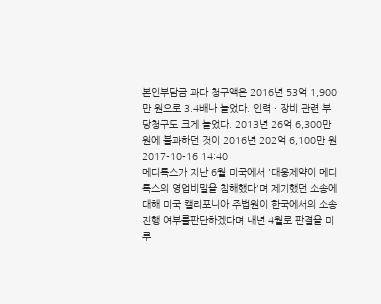본인부담금 과다 청구액은 2016년 53억 1,900만 원으로 3.4배나 늘었다. 인력 · 장비 관련 부당청구도 크게 늘었다. 2013년 26억 6,300만 원에 불과하던 것이 2016년 202억 6,100만 원
2017-10-16 14:40
메디톡스가 지난 6월 미국에서 '대웅제약이 메디톡스의 영업비밀을 침해했다'며 제기했던 소송에 대해 미국 캘리포니아 주법원이 한국에서의 소송 진행 여부를판단하겠다며 내년 4월로 판결을 미루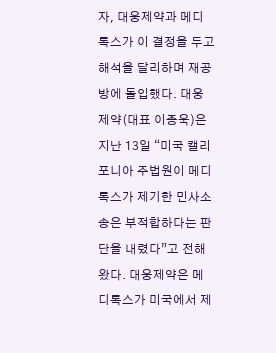자, 대웅제약과 메디톡스가 이 결정을 두고 해석을 달리하며 재공방에 돌입했다. 대웅제약(대표 이종욱)은 지난 13일 “미국 캘리포니아 주법원이 메디톡스가 제기한 민사소송은 부적합하다는 판단을 내렸다”고 전해왔다. 대웅제약은 메디톡스가 미국에서 제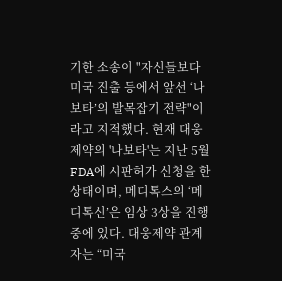기한 소송이 "자신들보다 미국 진출 등에서 앞선 ‘나보타’의 발목잡기 전략"이라고 지적했다. 현재 대웅제약의 '나보타'는 지난 5월 FDA에 시판허가 신청을 한 상태이며, 메디톡스의 ‘메디톡신’은 임상 3상을 진행 중에 있다. 대웅제약 관계자는 “미국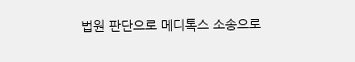법원 판단으로 메디톡스 소송으로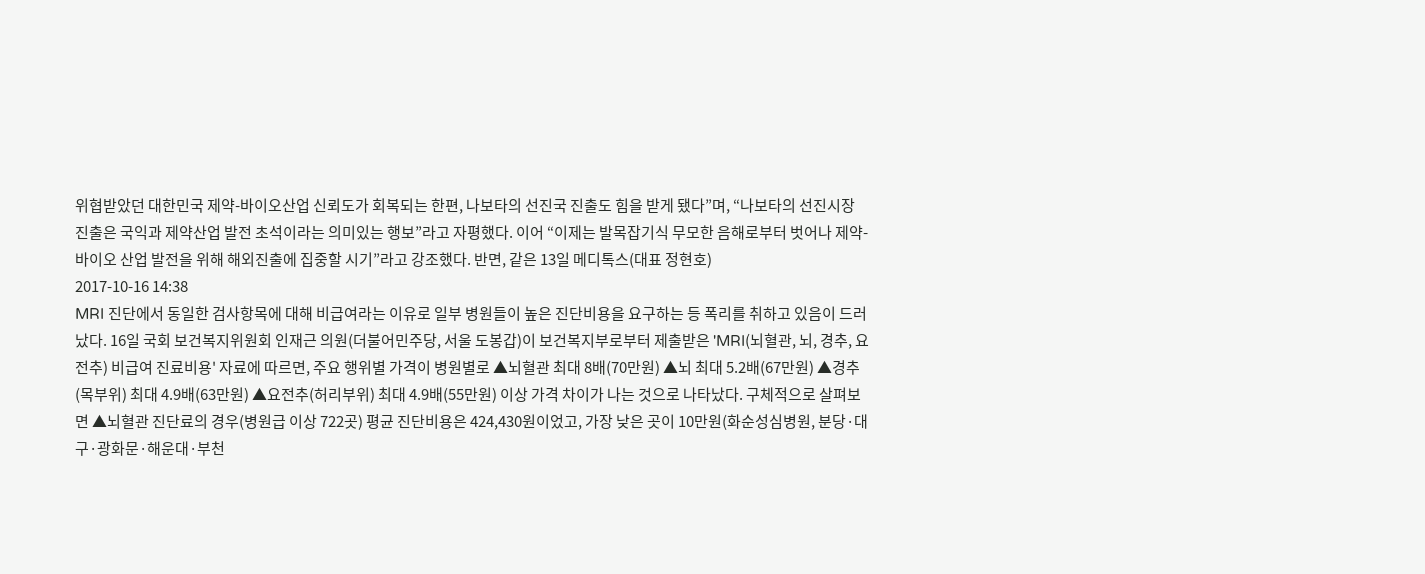위협받았던 대한민국 제약-바이오산업 신뢰도가 회복되는 한편, 나보타의 선진국 진출도 힘을 받게 됐다”며, “나보타의 선진시장 진출은 국익과 제약산업 발전 초석이라는 의미있는 행보”라고 자평했다. 이어 “이제는 발목잡기식 무모한 음해로부터 벗어나 제약-바이오 산업 발전을 위해 해외진출에 집중할 시기”라고 강조했다. 반면, 같은 13일 메디톡스(대표 정현호)
2017-10-16 14:38
MRI 진단에서 동일한 검사항목에 대해 비급여라는 이유로 일부 병원들이 높은 진단비용을 요구하는 등 폭리를 취하고 있음이 드러났다. 16일 국회 보건복지위원회 인재근 의원(더불어민주당, 서울 도봉갑)이 보건복지부로부터 제출받은 'MRI(뇌혈관, 뇌, 경추, 요전추) 비급여 진료비용' 자료에 따르면, 주요 행위별 가격이 병원별로 ▲뇌혈관 최대 8배(70만원) ▲뇌 최대 5.2배(67만원) ▲경추(목부위) 최대 4.9배(63만원) ▲요전추(허리부위) 최대 4.9배(55만원) 이상 가격 차이가 나는 것으로 나타났다. 구체적으로 살펴보면 ▲뇌혈관 진단료의 경우(병원급 이상 722곳) 평균 진단비용은 424,430원이었고, 가장 낮은 곳이 10만원(화순성심병원, 분당·대구·광화문·해운대·부천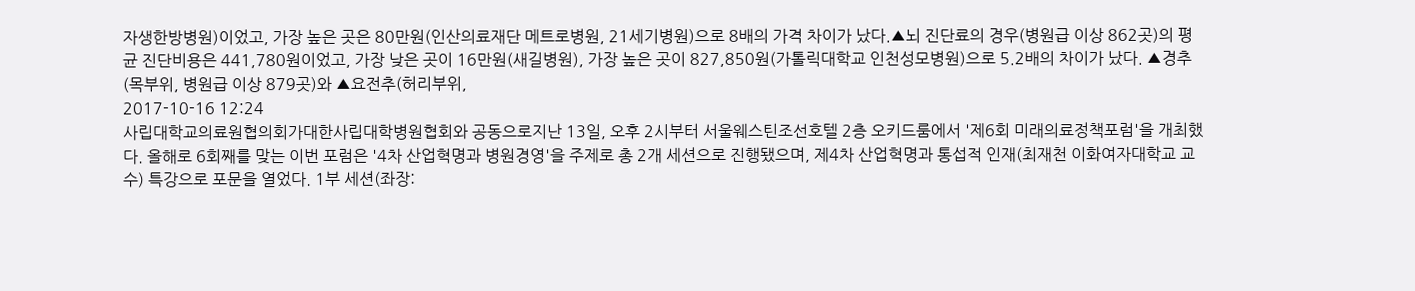자생한방병원)이었고, 가장 높은 곳은 80만원(인산의료재단 메트로병원, 21세기병원)으로 8배의 가격 차이가 났다.▲뇌 진단료의 경우(병원급 이상 862곳)의 평균 진단비용은 441,780원이었고, 가장 낮은 곳이 16만원(새길병원), 가장 높은 곳이 827,850원(가톨릭대학교 인천성모병원)으로 5.2배의 차이가 났다. ▲경추(목부위, 병원급 이상 879곳)와 ▲요전추(허리부위,
2017-10-16 12:24
사립대학교의료원협의회가대한사립대학병원협회와 공동으로지난 13일, 오후 2시부터 서울웨스틴조선호텔 2층 오키드룸에서 '제6회 미래의료정책포럼'을 개최했다. 올해로 6회째를 맞는 이번 포럼은 '4차 산업혁명과 병원경영'을 주제로 총 2개 세션으로 진행됐으며, 제4차 산업혁명과 통섭적 인재(최재천 이화여자대학교 교수) 특강으로 포문을 열었다. 1부 세션(좌장: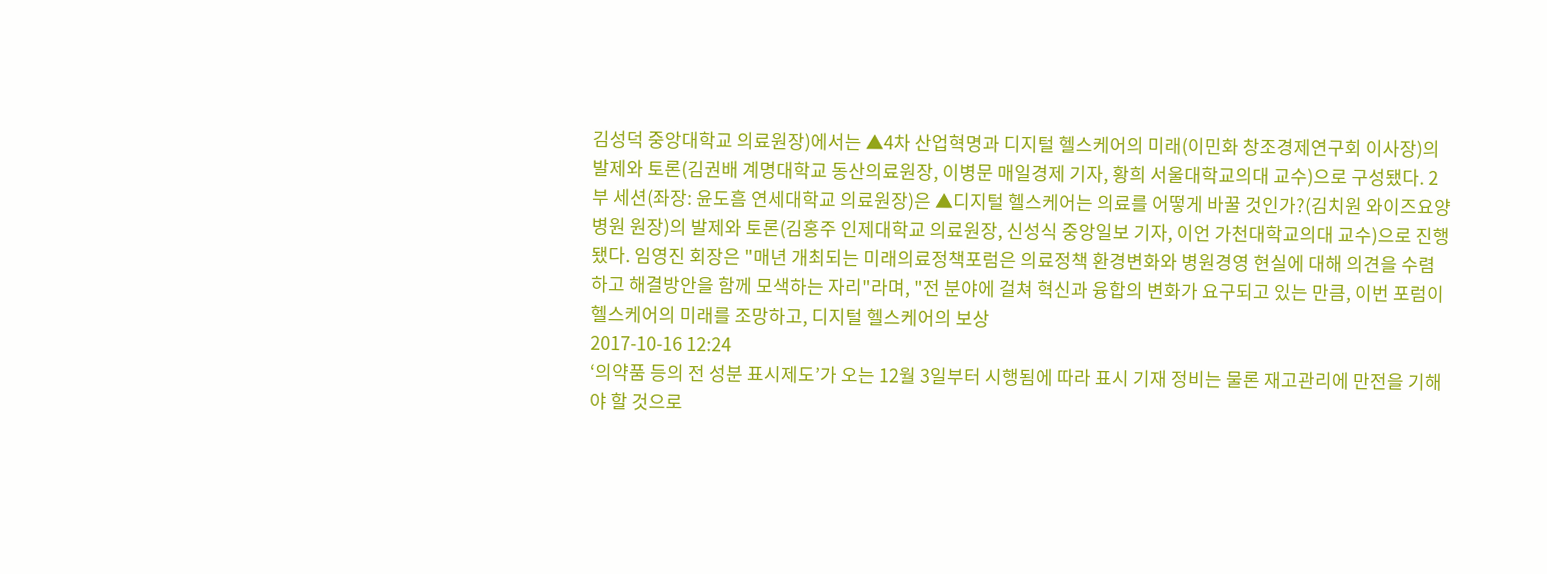김성덕 중앙대학교 의료원장)에서는 ▲4차 산업혁명과 디지털 헬스케어의 미래(이민화 창조경제연구회 이사장)의 발제와 토론(김권배 계명대학교 동산의료원장, 이병문 매일경제 기자, 황희 서울대학교의대 교수)으로 구성됐다. 2부 세션(좌장: 윤도흠 연세대학교 의료원장)은 ▲디지털 헬스케어는 의료를 어떻게 바꿀 것인가?(김치원 와이즈요양병원 원장)의 발제와 토론(김홍주 인제대학교 의료원장, 신성식 중앙일보 기자, 이언 가천대학교의대 교수)으로 진행됐다. 임영진 회장은 "매년 개최되는 미래의료정책포럼은 의료정책 환경변화와 병원경영 현실에 대해 의견을 수렴하고 해결방안을 함께 모색하는 자리"라며, "전 분야에 걸쳐 혁신과 융합의 변화가 요구되고 있는 만큼, 이번 포럼이 헬스케어의 미래를 조망하고, 디지털 헬스케어의 보상
2017-10-16 12:24
‘의약품 등의 전 성분 표시제도’가 오는 12월 3일부터 시행됨에 따라 표시 기재 정비는 물론 재고관리에 만전을 기해야 할 것으로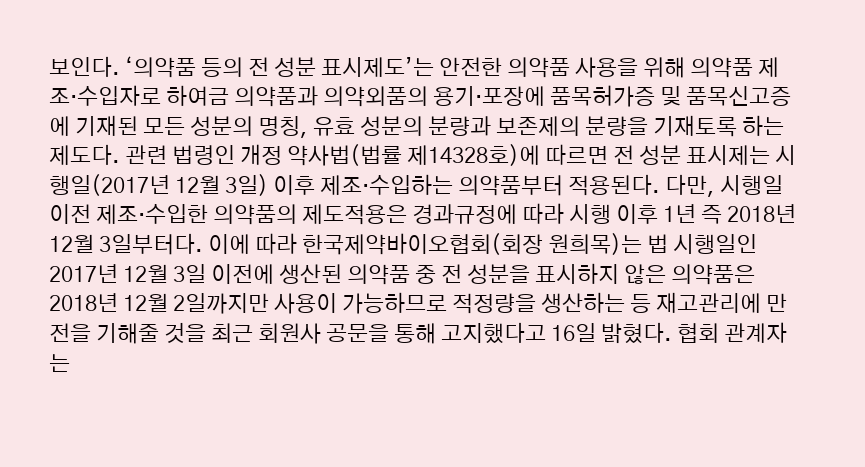보인다. ‘의약품 등의 전 성분 표시제도’는 안전한 의약품 사용을 위해 의약품 제조·수입자로 하여금 의약품과 의약외품의 용기·포장에 품목허가증 및 품목신고증에 기재된 모든 성분의 명칭, 유효 성분의 분량과 보존제의 분량을 기재토록 하는 제도다. 관련 법령인 개정 약사법(법률 제14328호)에 따르면 전 성분 표시제는 시행일(2017년 12월 3일) 이후 제조·수입하는 의약품부터 적용된다. 다만, 시행일 이전 제조·수입한 의약품의 제도적용은 경과규정에 따라 시행 이후 1년 즉 2018년 12월 3일부터다. 이에 따라 한국제약바이오협회(회장 원희목)는 법 시행일인 2017년 12월 3일 이전에 생산된 의약품 중 전 성분을 표시하지 않은 의약품은 2018년 12월 2일까지만 사용이 가능하므로 적정량을 생산하는 등 재고관리에 만전을 기해줄 것을 최근 회원사 공문을 통해 고지했다고 16일 밝혔다. 협회 관계자는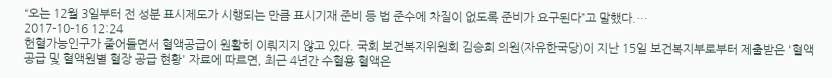“오는 12월 3일부터 전 성분 표시제도가 시행되는 만큼 표시기재 준비 등 법 준수에 차질이 없도록 준비가 요구된다”고 말했다.…
2017-10-16 12:24
헌혈가능인구가 줄어들면서 혈액공급이 원활히 이뤄지지 않고 있다. 국회 보건복지위원회 김승희 의원(자유한국당)이 지난 15일 보건복지부로부터 제출받은 '혈액 공급 및 혈액원별 혈장 공급 현황' 자료에 따르면, 최근 4년간 수혈용 혈액은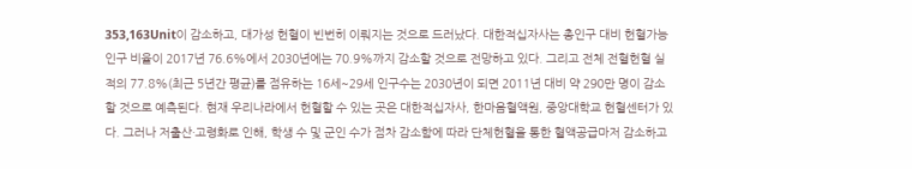353,163Unit이 감소하고, 대가성 헌혈이 빈번히 이뤄지는 것으로 드러났다. 대한적십자사는 총인구 대비 헌혈가능인구 비율이 2017년 76.6%에서 2030년에는 70.9%까지 감소할 것으로 전망하고 있다. 그리고 전체 전혈헌혈 실적의 77.8%(최근 5년간 평균)를 점유하는 16세~29세 인구수는 2030년이 되면 2011년 대비 약 290만 명이 감소할 것으로 예측된다. 현재 우리나라에서 헌혈할 수 있는 곳은 대한적십자사, 한마음혈액원, 중앙대학교 헌혈센터가 있다. 그러나 저출산·고령화로 인해, 학생 수 및 군인 수가 점차 감소함에 따라 단체헌혈을 통한 혈액공급마저 감소하고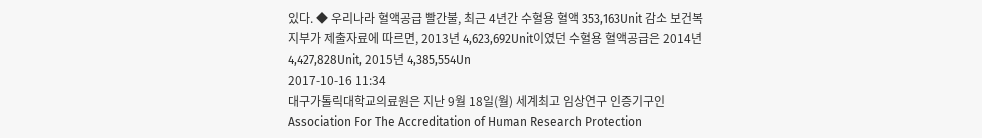있다. ◆ 우리나라 혈액공급 빨간불, 최근 4년간 수혈용 혈액 353,163Unit 감소 보건복지부가 제출자료에 따르면, 2013년 4,623,692Unit이였던 수혈용 혈액공급은 2014년 4,427,828Unit, 2015년 4,385,554Un
2017-10-16 11:34
대구가톨릭대학교의료원은 지난 9월 18일(월) 세계최고 임상연구 인증기구인 Association For The Accreditation of Human Research Protection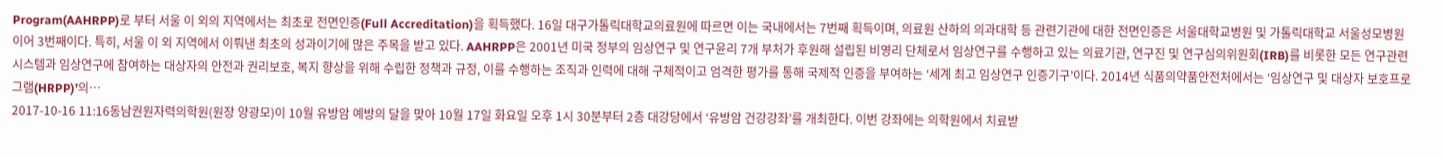Program(AAHRPP)로 부터 서울 이 외의 지역에서는 최초로 전면인증(Full Accreditation)을 획득했다. 16일 대구가톨릭대학교의료원에 따르면 이는 국내에서는 7번째 획득이며, 의료원 산하의 의과대학 등 관련기관에 대한 전면인증은 서울대학교병원 및 가톨릭대학교 서울성모병원 이어 3번째이다. 특히, 서울 이 외 지역에서 이뤄낸 최초의 성과이기에 많은 주목을 받고 있다. AAHRPP은 2001년 미국 정부의 임상연구 및 연구윤리 7개 부처가 후원해 설립된 비영리 단체로서 임상연구를 수행하고 있는 의료기관, 연구진 및 연구심의위원회(IRB)를 비롯한 모든 연구관련 시스템과 임상연구에 참여하는 대상자의 안전과 권리보호, 복지 향상을 위해 수립한 정책과 규정, 이를 수행하는 조직과 인력에 대해 구체적이고 엄격한 평가를 통해 국제적 인증을 부여하는 ‘세계 최고 임상연구 인증기구’이다. 2014년 식품의약품안전처에서는 ‘임상연구 및 대상자 보호프로그램(HRPP)’의…
2017-10-16 11:16동남권원자력의학원(원장 양광모)이 10월 유방암 예방의 달을 맞아 10월 17일 화요일 오후 1시 30분부터 2층 대강당에서 ‘유방암 건강강좌’를 개최한다. 이번 강좌에는 의학원에서 치료받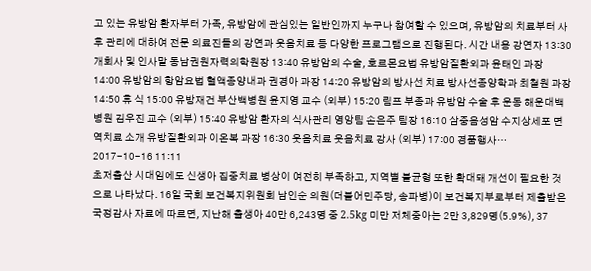고 있는 유방암 환자부터 가족, 유방암에 관심있는 일반인까지 누구나 참여할 수 있으며, 유방암의 치료부터 사후 관리에 대하여 전문 의료진들의 강연과 웃음치료 등 다양한 프로그램으로 진행된다. 시간 내용 강연자 13:30 개회사 및 인사말 동남권원자력의학원장 13:40 유방암의 수술, 호르몬요법 유방암질환외과 윤태인 과장 14:00 유방암의 항암요법 혈액종양내과 권경아 과장 14:20 유방암의 방사선 치료 방사선종양학과 최철원 과장 14:50 휴 식 15:00 유방재건 부산백병원 윤지영 교수 (외부) 15:20 림프 부종과 유방암 수술 후 운동 해운대백병원 김우진 교수 (외부) 15:40 유방암 환자의 식사관리 영앙팀 손은주 팀장 16:10 삼중음성암 수지상세포 면역치료 소개 유방질환외과 이온복 과장 16:30 웃음치료 웃음치료 강사 (외부) 17:00 경품행사…
2017-10-16 11:11
초저출산 시대임에도 신생아 집중치료 병상이 여전히 부족하고, 지역별 불균형 또한 확대돼 개선이 필요한 것으로 나타났다. 16일 국회 보건복지위원회 남인순 의원(더불어민주당, 송파병)이 보건복지부로부터 제출받은 국정감사 자료에 따르면, 지난해 출생아 40만 6,243명 중 2.5kg 미만 저체중아는 2만 3,829명(5.9%), 37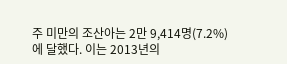주 미만의 조산아는 2만 9,414명(7.2%)에 달했다. 이는 2013년의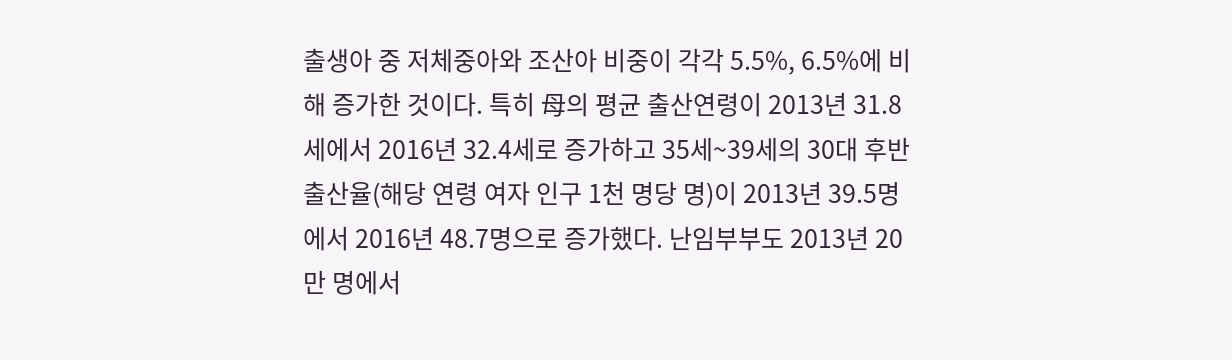출생아 중 저체중아와 조산아 비중이 각각 5.5%, 6.5%에 비해 증가한 것이다. 특히 母의 평균 출산연령이 2013년 31.8세에서 2016년 32.4세로 증가하고 35세~39세의 30대 후반 출산율(해당 연령 여자 인구 1천 명당 명)이 2013년 39.5명에서 2016년 48.7명으로 증가했다. 난임부부도 2013년 20만 명에서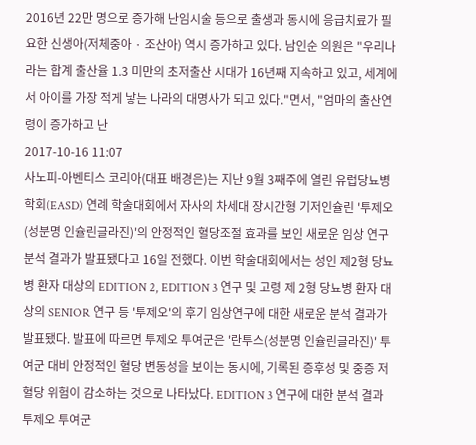2016년 22만 명으로 증가해 난임시술 등으로 출생과 동시에 응급치료가 필요한 신생아(저체중아 · 조산아) 역시 증가하고 있다. 남인순 의원은 "우리나라는 합계 출산율 1.3 미만의 초저출산 시대가 16년째 지속하고 있고, 세계에서 아이를 가장 적게 낳는 나라의 대명사가 되고 있다."면서, "엄마의 출산연령이 증가하고 난
2017-10-16 11:07
사노피-아벤티스 코리아(대표 배경은)는 지난 9월 3째주에 열린 유럽당뇨병학회(EASD) 연례 학술대회에서 자사의 차세대 장시간형 기저인슐린 '투제오(성분명 인슐린글라진)'의 안정적인 혈당조절 효과를 보인 새로운 임상 연구 분석 결과가 발표됐다고 16일 전했다. 이번 학술대회에서는 성인 제2형 당뇨병 환자 대상의 EDITION 2, EDITION 3 연구 및 고령 제 2형 당뇨병 환자 대상의 SENIOR 연구 등 '투제오'의 후기 임상연구에 대한 새로운 분석 결과가 발표됐다. 발표에 따르면 투제오 투여군은 '란투스(성분명 인슐린글라진)' 투여군 대비 안정적인 혈당 변동성을 보이는 동시에, 기록된 증후성 및 중증 저혈당 위험이 감소하는 것으로 나타났다. EDITION 3 연구에 대한 분석 결과 투제오 투여군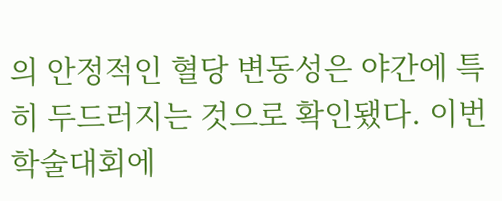의 안정적인 혈당 변동성은 야간에 특히 두드러지는 것으로 확인됐다. 이번 학술대회에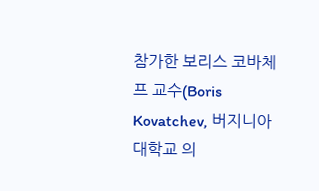참가한 보리스 코바체프 교수(Boris Kovatchev, 버지니아대학교 의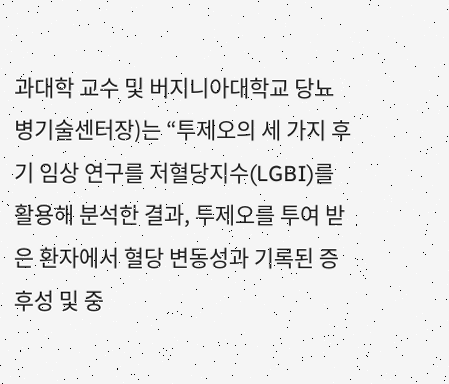과대학 교수 및 버지니아대학교 당뇨병기술센터장)는 “투제오의 세 가지 후기 임상 연구를 저혈당지수(LGBI)를 활용해 분석한 결과, 투제오를 투여 받은 환자에서 혈당 변동성과 기록된 증후성 및 중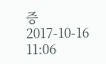증
2017-10-16 11:06